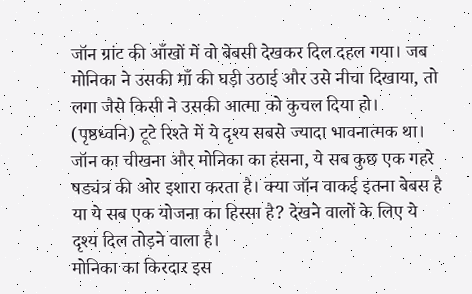जॉन ग्रांट की आँखों में वो बेबसी देखकर दिल दहल गया। जब मोनिका ने उसकी माँ की घड़ी उठाई और उसे नीचा दिखाया, तो लगा जैसे किसी ने उसकी आत्मा को कुचल दिया हो। (पृष्ठध्वनि) टूटे रिश्ते में ये दृश्य सबसे ज्यादा भावनात्मक था। जॉन का चीखना और मोनिका का हंसना, ये सब कुछ एक गहरे षड्यंत्र की ओर इशारा करता है। क्या जॉन वाकई इतना बेबस है या ये सब एक योजना का हिस्सा है? देखने वालों के लिए ये दृश्य दिल तोड़ने वाला है।
मोनिका का किरदार इस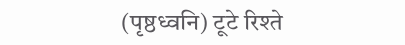(पृष्ठध्वनि) टूटे रिश्ते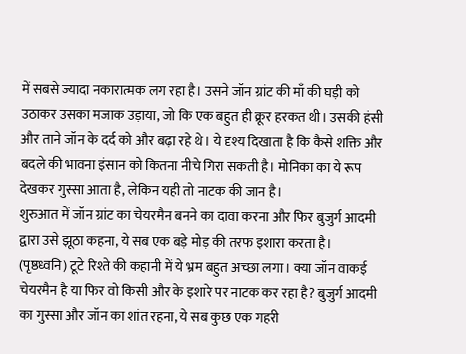में सबसे ज्यादा नकारात्मक लग रहा है। उसने जॉन ग्रांट की माँ की घड़ी को उठाकर उसका मजाक उड़ाया, जो कि एक बहुत ही क्रूर हरकत थी। उसकी हंसी और ताने जॉन के दर्द को और बढ़ा रहे थे। ये दृश्य दिखाता है कि कैसे शक्ति और बदले की भावना इंसान को कितना नीचे गिरा सकती है। मोनिका का ये रूप देखकर गुस्सा आता है, लेकिन यही तो नाटक की जान है।
शुरुआत में जॉन ग्रांट का चेयरमैन बनने का दावा करना और फिर बुजुर्ग आदमी द्वारा उसे झूठा कहना, ये सब एक बड़े मोड़ की तरफ इशारा करता है। (पृष्ठध्वनि) टूटे रिश्ते की कहानी में ये भ्रम बहुत अच्छा लगा। क्या जॉन वाकई चेयरमैन है या फिर वो किसी और के इशारे पर नाटक कर रहा है? बुजुर्ग आदमी का गुस्सा और जॉन का शांत रहना, ये सब कुछ एक गहरी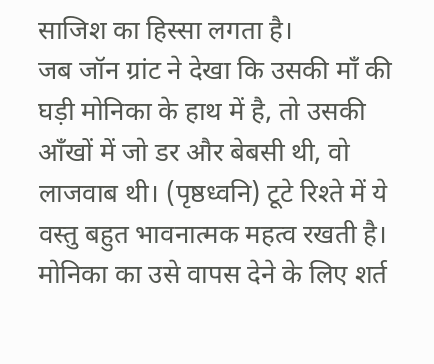साजिश का हिस्सा लगता है।
जब जॉन ग्रांट ने देखा कि उसकी माँ की घड़ी मोनिका के हाथ में है, तो उसकी आँखों में जो डर और बेबसी थी, वो लाजवाब थी। (पृष्ठध्वनि) टूटे रिश्ते में ये वस्तु बहुत भावनात्मक महत्व रखती है। मोनिका का उसे वापस देने के लिए शर्त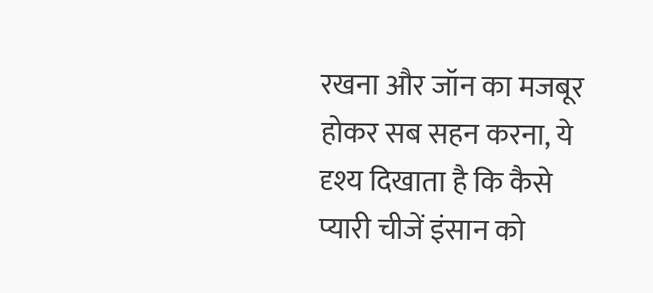रखना और जॉन का मजबूर होकर सब सहन करना, ये दृश्य दिखाता है कि कैसे प्यारी चीजें इंसान को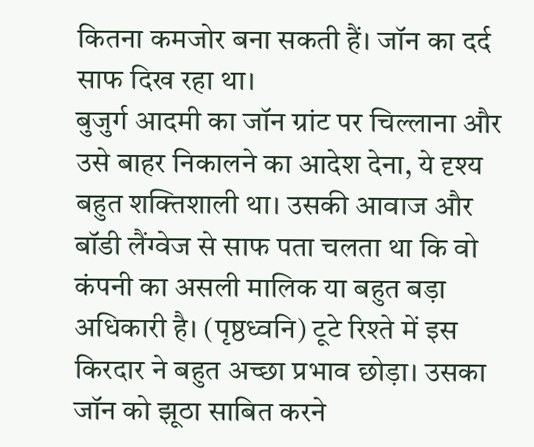कितना कमजोर बना सकती हैं। जॉन का दर्द साफ दिख रहा था।
बुजुर्ग आदमी का जॉन ग्रांट पर चिल्लाना और उसे बाहर निकालने का आदेश देना, ये दृश्य बहुत शक्तिशाली था। उसकी आवाज और बॉडी लैंग्वेज से साफ पता चलता था कि वो कंपनी का असली मालिक या बहुत बड़ा अधिकारी है। (पृष्ठध्वनि) टूटे रिश्ते में इस किरदार ने बहुत अच्छा प्रभाव छोड़ा। उसका जॉन को झूठा साबित करने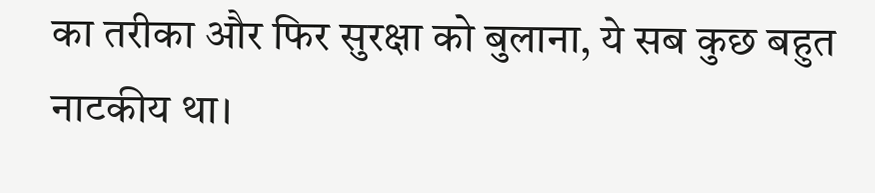का तरीका और फिर सुरक्षा को बुलाना, ये सब कुछ बहुत नाटकीय था।